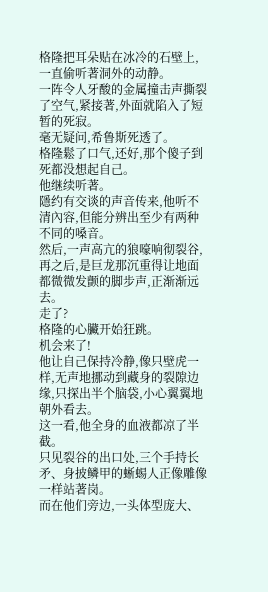格隆把耳朵贴在冰冷的石壁上,一直偷听著洞外的动静。
一阵令人牙酸的金属撞击声撕裂了空气,紧接著,外面就陷入了短暂的死寂。
毫无疑问,希鲁斯死透了。
格隆鬆了口气,还好,那个傻子到死都没想起自己。
他继续听著。
隱约有交谈的声音传来,他听不清內容,但能分辨出至少有两种不同的嗓音。
然后,一声高亢的狼嚎响彻裂谷,再之后,是巨龙那沉重得让地面都微微发颤的脚步声,正渐渐远去。
走了?
格隆的心臟开始狂跳。
机会来了!
他让自己保持冷静,像只壁虎一样,无声地挪动到藏身的裂隙边缘,只探出半个脑袋,小心翼翼地朝外看去。
这一看,他全身的血液都凉了半截。
只见裂谷的出口处,三个手持长矛、身披鳞甲的蜥蜴人正像雕像一样站著岗。
而在他们旁边,一头体型庞大、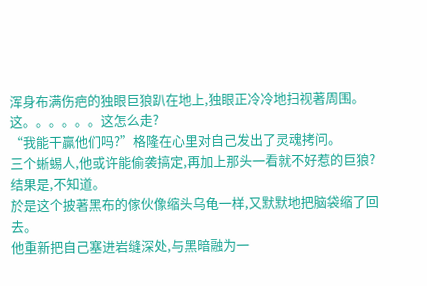浑身布满伤疤的独眼巨狼趴在地上,独眼正冷冷地扫视著周围。
这。。。。。。这怎么走?
“我能干贏他们吗?”格隆在心里对自己发出了灵魂拷问。
三个蜥蜴人,他或许能偷袭搞定,再加上那头一看就不好惹的巨狼?
结果是,不知道。
於是这个披著黑布的傢伙像缩头乌龟一样,又默默地把脑袋缩了回去。
他重新把自己塞进岩缝深处,与黑暗融为一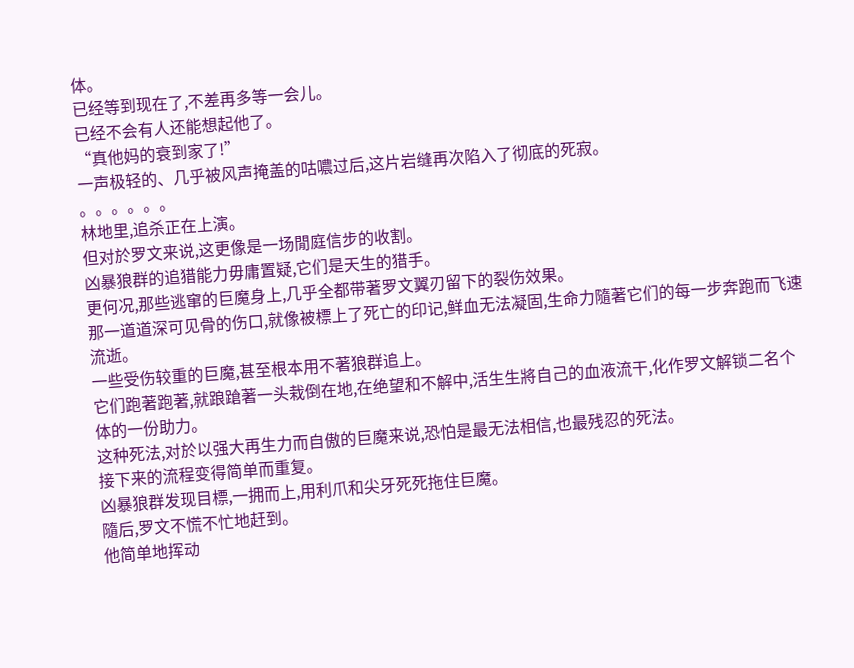体。
已经等到现在了,不差再多等一会儿。
已经不会有人还能想起他了。
“真他妈的衰到家了!”
一声极轻的、几乎被风声掩盖的咕噥过后,这片岩缝再次陷入了彻底的死寂。
。。。。。。
林地里,追杀正在上演。
但对於罗文来说,这更像是一场閒庭信步的收割。
凶暴狼群的追猎能力毋庸置疑,它们是天生的猎手。
更何况,那些逃窜的巨魔身上,几乎全都带著罗文翼刃留下的裂伤效果。
那一道道深可见骨的伤口,就像被標上了死亡的印记,鲜血无法凝固,生命力隨著它们的每一步奔跑而飞速流逝。
一些受伤较重的巨魔,甚至根本用不著狼群追上。
它们跑著跑著,就踉蹌著一头栽倒在地,在绝望和不解中,活生生將自己的血液流干,化作罗文解锁二名个体的一份助力。
这种死法,对於以强大再生力而自傲的巨魔来说,恐怕是最无法相信,也最残忍的死法。
接下来的流程变得简单而重复。
凶暴狼群发现目標,一拥而上,用利爪和尖牙死死拖住巨魔。
隨后,罗文不慌不忙地赶到。
他简单地挥动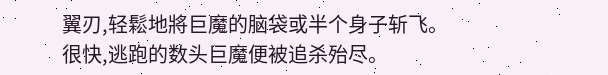翼刃,轻鬆地將巨魔的脑袋或半个身子斩飞。
很快,逃跑的数头巨魔便被追杀殆尽。